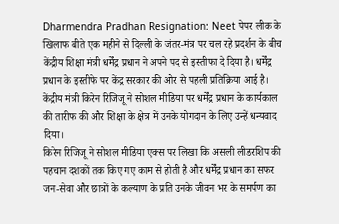Dharmendra Pradhan Resignation: Neet पेपर लीक के खिलाफ बीते एक महीने से दिल्ली के जंतर-मंत्र पर चल रहे प्रदर्शन के बीच केंद्रीय शिक्षा मंत्री धर्मेंद्र प्रधान ने अपने पद से इस्तीफा दे दिया है। धर्मेंद्र प्रधान के इस्तीफे पर केंद्र सरकार की ओर से पहली प्रतिक्रिया आई है। केंद्रीय मंत्री किरेन रिजिजू ने सोशल मीडिया पर धर्मेंद्र प्रधान के कार्यकाल की तारीफ की और शिक्षा के क्षेत्र में उनके योगदान के लिए उन्हें धन्यवाद दिया।
किरेन रिजिजू ने सोशल मीडिया एक्स पर लिखा कि असली लीडरशिप की पहचान दशकों तक किए गए काम से होती है और धर्मेंद्र प्रधान का सफर जन-सेवा और छात्रों के कल्याण के प्रति उनके जीवन भर के समर्पण का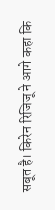सबूत है। किरेन रिजिजू ने आगे कहा कि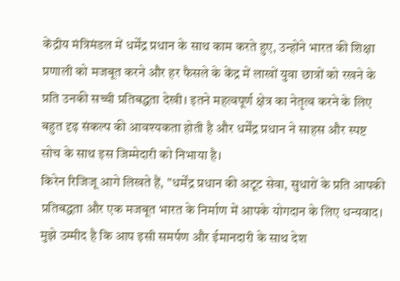केंद्रीय मंत्रिमंडल में धर्मेंद्र प्रधान के साथ काम करते हुए, उन्होंने भारत की शिक्षा प्रणाली को मजबूत करने और हर फैसले के केंद्र में लाखों युवा छात्रों को रखने के प्रति उनकी सच्ची प्रतिबद्धता देखी। इतने महत्वपूर्ण क्षेत्र का नेतृत्व करने के लिए बहुत दृढ़ संकल्प की आवश्यकता होती है और धर्मेंद्र प्रधान ने साहस और स्पष्ट सोच के साथ इस जिम्मेदारी को निभाया है।
किरेन रिजिजू आगे लिखते हैं, "धर्मेंद्र प्रधान की अटूट सेवा, सुधारों के प्रति आपकी प्रतिबद्धता और एक मजबूत भारत के निर्माण में आपके योगदान के लिए धन्यवाद। मुझे उम्मीद है कि आप इसी समर्पण और ईमानदारी के साथ देश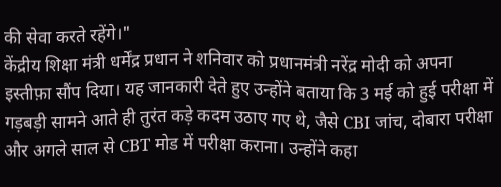की सेवा करते रहेंगे।"
केंद्रीय शिक्षा मंत्री धर्मेंद्र प्रधान ने शनिवार को प्रधानमंत्री नरेंद्र मोदी को अपना इस्तीफ़ा सौंप दिया। यह जानकारी देते हुए उन्होंने बताया कि 3 मई को हुई परीक्षा में गड़बड़ी सामने आते ही तुरंत कड़े कदम उठाए गए थे, जैसे CBI जांच, दोबारा परीक्षा और अगले साल से CBT मोड में परीक्षा कराना। उन्होंने कहा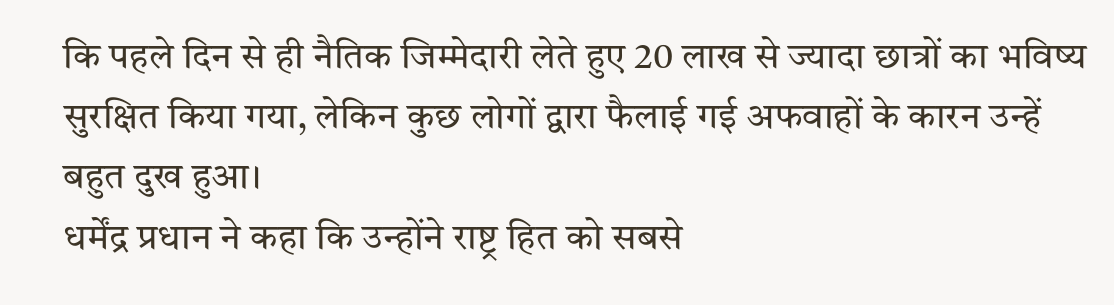कि पहले दिन से ही नैतिक जिम्मेदारी लेते हुए 20 लाख से ज्यादा छात्रों का भविष्य सुरक्षित किया गया, लेकिन कुछ लोगों द्वारा फैलाई गई अफवाहों के कारन उन्हें बहुत दुख हुआ।
धर्मेंद्र प्रधान ने कहा कि उन्होंने राष्ट्र हित को सबसे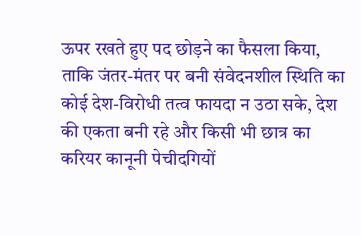ऊपर रखते हुए पद छोड़ने का फैसला किया, ताकि जंतर-मंतर पर बनी संवेदनशील स्थिति का कोई देश-विरोधी तत्व फायदा न उठा सके, देश की एकता बनी रहे और किसी भी छात्र का करियर कानूनी पेचीदगियों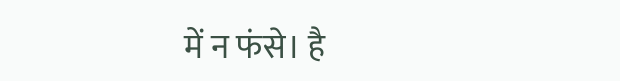में न फंसे। है